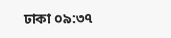ঢাকা ০৯:৩৭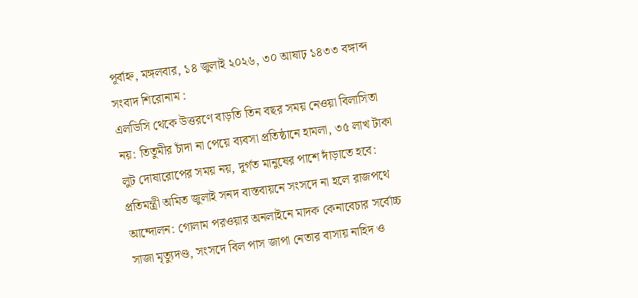পূর্বাহ্ন, মঙ্গলবার, ১৪ জুলাই ২০২৬, ৩০ আষাঢ় ১৪৩৩ বঙ্গাব্দ
সংবাদ শিরোনাম :
এলডিসি থেকে উত্তরণে বাড়তি তিন বছর সময় নেওয়া বিলাসিতা নয়: তিতুমীর চাঁদা না পেয়ে ব্যবসা প্রতিষ্ঠানে হামলা, ৩৫ লাখ টাকা লুট দোষারোপের সময় নয়, দুর্গত মানুষের পাশে দাঁড়াতে হবে: প্রতিমন্ত্রী অমিত জুলাই সনদ বাস্তবায়নে সংসদে না হলে রাজপথে আন্দোলন: গোলাম পরওয়ার অনলাইনে মাদক কেনাবেচার সর্বোচ্চ সাজা মৃত্যুদণ্ড, সংসদে বিল পাস জাপা নেতার বাসায় নাহিদ ও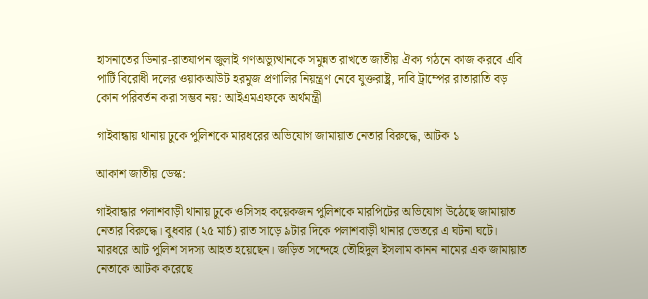হাসনাতের ডিনার-রাতযাপন জুলাই গণঅভ্যুত্থানকে সমুন্নত রাখতে জাতীয় ঐক্য গঠনে কাজ করবে এবি পার্টি বিরোধী দলের ওয়াকআউট হরমুজ প্রণালির নিয়ন্ত্রণ নেবে যুক্তরাষ্ট্র, দাবি ট্রাম্পের রাতারাতি বড় কোন পরিবর্তন করা সম্ভব নয়: আইএমএফকে অর্থমন্ত্রী

গাইবান্ধায় থানায় ঢুকে পুলিশকে মারধরের অভিযোগ জামায়াত নেতার বিরুদ্ধে, আটক ১

আকাশ জাতীয় ডেস্ক:

গাইবান্ধার পলাশবাড়ী থানায় ঢুকে ওসিসহ কয়েকজন পুলিশকে মারপিটের অভিযোগ উঠেছে জামায়াত নেতার বিরুদ্ধে। বুধবার (২৫ মার্চ) রাত সাড়ে ৯টার দিকে পলাশবাড়ী থানার ভেতরে এ ঘটনা ঘটে। মারধরে আট পুলিশ সদস্য আহত হয়েছেন। জড়িত সন্দেহে তৌহিদুল ইসলাম কানন নামের এক জামায়াত নেতাকে আটক করেছে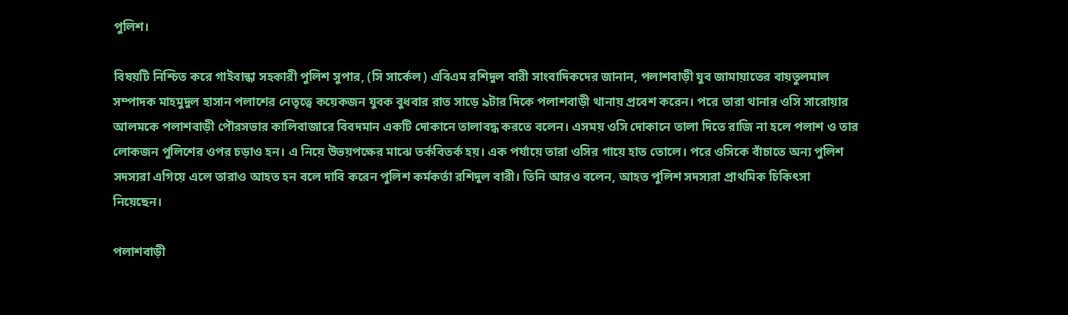পুলিশ।

বিষয়টি নিশ্চিত করে গাইবান্ধা সহকারী পুলিশ সুপার, (সি সার্কেল) এবিএম রশিদুল বারী সাংবাদিকদের জানান, পলাশবাড়ী যুব জামায়াতের বায়তুলমাল সম্পাদক মাহমুদুল হাসান পলাশের নেতৃত্বে কয়েকজন যুবক বুধবার রাত সাড়ে ৯টার দিকে পলাশবাড়ী থানায় প্রবেশ করেন। পরে তারা থানার ওসি সারোয়ার আলমকে পলাশবাড়ী পৌরসভার কালিবাজারে বিবদমান একটি দোকানে তালাবদ্ধ করতে বলেন। এসময় ওসি দোকানে তালা দিতে রাজি না হলে পলাশ ও তার লোকজন পুলিশের ওপর চড়াও হন। এ নিয়ে উভয়পক্ষের মাঝে তর্কবিতর্ক হয়। এক পর্যায়ে তারা ওসির গায়ে হাত তোলে। পরে ওসিকে বাঁচাতে অন্য পুলিশ সদস্যরা এগিয়ে এলে তারাও আহত হন বলে দাবি করেন পুলিশ কর্মকর্তা রশিদুল বারী। তিনি আরও বলেন, আহত পুলিশ সদস্যরা প্রাথমিক চিকিৎসা নিয়েছেন।

পলাশবাড়ী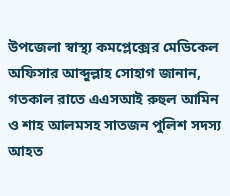উপজেলা স্বাস্থ্য কমপ্লেক্সের মেডিকেল অফিসার আব্দুল্লাহ সোহাগ জানান, গতকাল রাতে এএসআই রুহুল আমিন ও শাহ আলমসহ সাতজন পুলিশ সদস্য আহত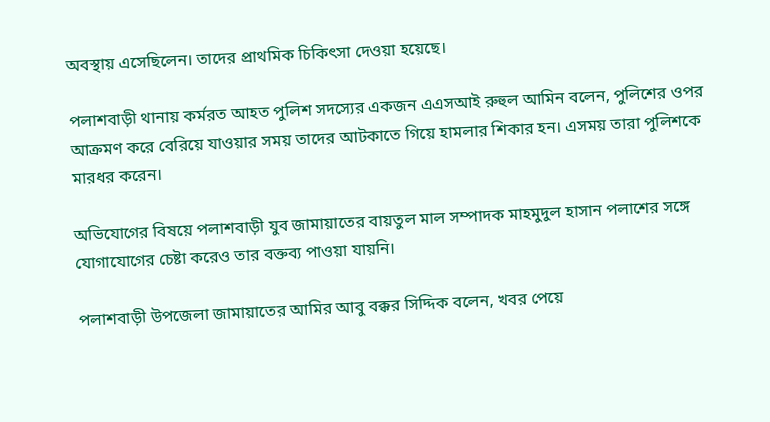অবস্থায় এসেছিলেন। তাদের প্রাথমিক চিকিৎসা দেওয়া হয়েছে।

পলাশবাড়ী থানায় কর্মরত আহত পুলিশ সদস্যের একজন এএসআই রুহুল আমিন বলেন, পুলিশের ওপর আক্রমণ করে বেরিয়ে যাওয়ার সময় তাদের আটকাতে গিয়ে হামলার শিকার হন। এসময় তারা পুলিশকে মারধর করেন।

অভিযোগের বিষয়ে পলাশবাড়ী যুব জামায়াতের বায়তুল মাল সম্পাদক মাহমুদুল হাসান পলাশের সঙ্গে যোগাযোগের চেষ্টা করেও তার বক্তব্য পাওয়া যায়নি।

পলাশবাড়ী উপজেলা জামায়াতের আমির আবু বক্কর সিদ্দিক বলেন, খবর পেয়ে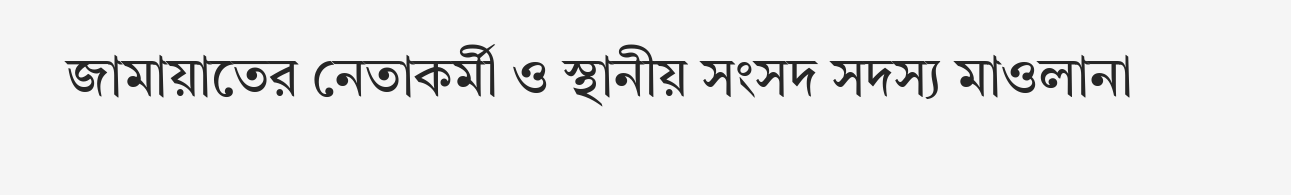জামায়াতের নেতাকর্মী ও স্থানীয় সংসদ সদস্য মাওলানা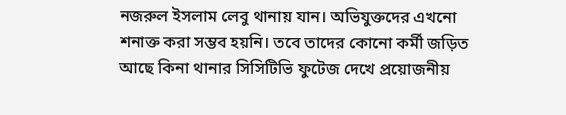নজরুল ইসলাম লেবু থানায় যান। অভিযুক্তদের এখনো শনাক্ত করা সম্ভব হয়নি। তবে তাদের কোনো কর্মী জড়িত আছে কিনা থানার সিসিটিভি ফুটেজ দেখে প্রয়োজনীয়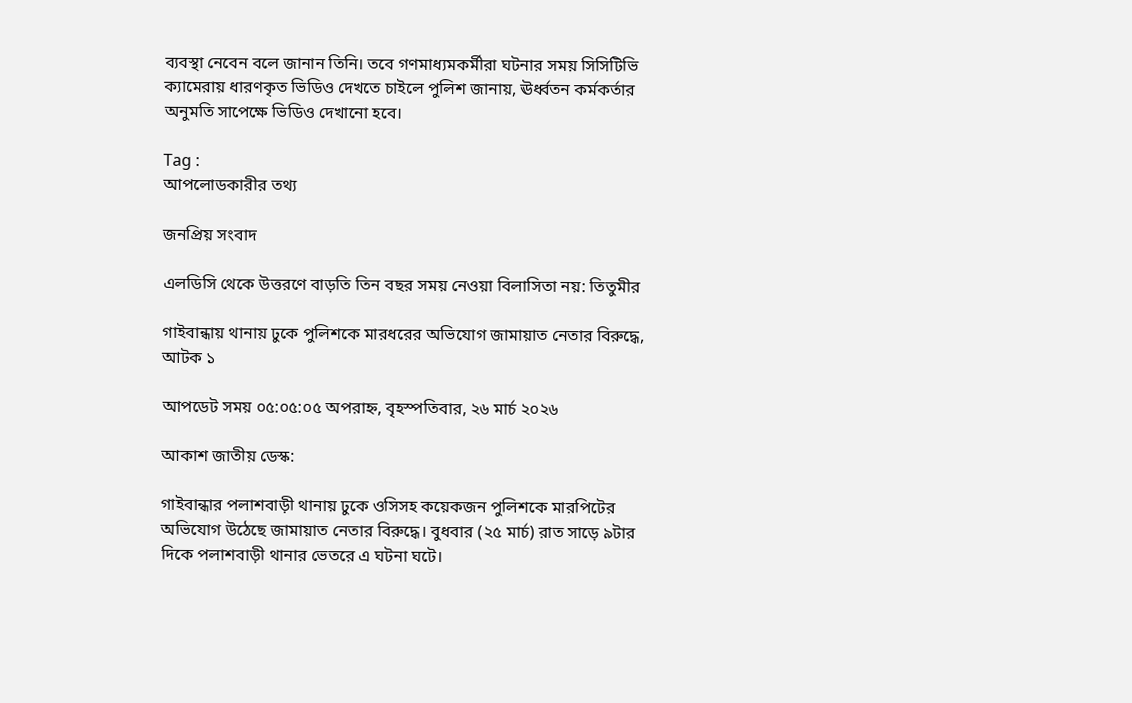ব্যবস্থা নেবেন বলে জানান তিনি। তবে গণমাধ্যমকর্মীরা ঘটনার সময় সিসিটিভি ক্যামেরায় ধারণকৃত ভিডিও দেখতে চাইলে পুলিশ জানায়, ঊর্ধ্বতন কর্মকর্তার অনুমতি সাপেক্ষে ভিডিও দেখানো হবে।

Tag :
আপলোডকারীর তথ্য

জনপ্রিয় সংবাদ

এলডিসি থেকে উত্তরণে বাড়তি তিন বছর সময় নেওয়া বিলাসিতা নয়: তিতুমীর

গাইবান্ধায় থানায় ঢুকে পুলিশকে মারধরের অভিযোগ জামায়াত নেতার বিরুদ্ধে, আটক ১

আপডেট সময় ০৫:০৫:০৫ অপরাহ্ন, বৃহস্পতিবার, ২৬ মার্চ ২০২৬

আকাশ জাতীয় ডেস্ক:

গাইবান্ধার পলাশবাড়ী থানায় ঢুকে ওসিসহ কয়েকজন পুলিশকে মারপিটের অভিযোগ উঠেছে জামায়াত নেতার বিরুদ্ধে। বুধবার (২৫ মার্চ) রাত সাড়ে ৯টার দিকে পলাশবাড়ী থানার ভেতরে এ ঘটনা ঘটে।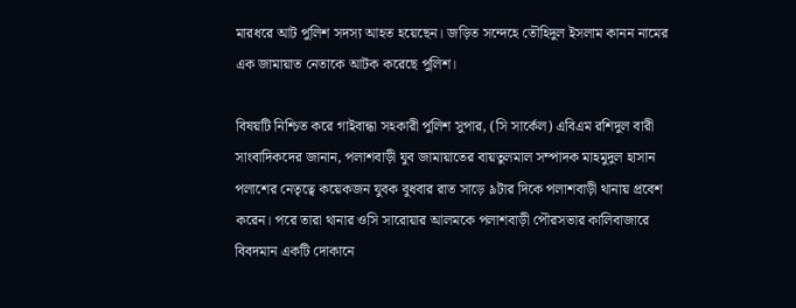মারধরে আট পুলিশ সদস্য আহত হয়েছেন। জড়িত সন্দেহে তৌহিদুল ইসলাম কানন নামের এক জামায়াত নেতাকে আটক করেছে পুলিশ।

বিষয়টি নিশ্চিত করে গাইবান্ধা সহকারী পুলিশ সুপার, (সি সার্কেল) এবিএম রশিদুল বারী সাংবাদিকদের জানান, পলাশবাড়ী যুব জামায়াতের বায়তুলমাল সম্পাদক মাহমুদুল হাসান পলাশের নেতৃত্বে কয়েকজন যুবক বুধবার রাত সাড়ে ৯টার দিকে পলাশবাড়ী থানায় প্রবেশ করেন। পরে তারা থানার ওসি সারোয়ার আলমকে পলাশবাড়ী পৌরসভার কালিবাজারে বিবদমান একটি দোকানে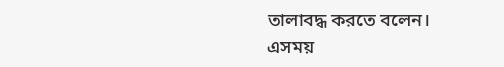তালাবদ্ধ করতে বলেন। এসময়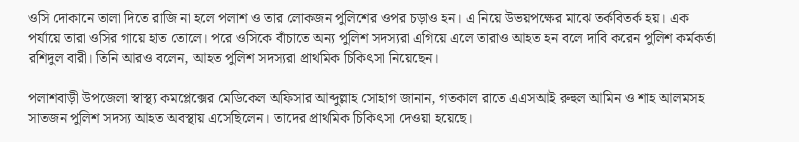ওসি দোকানে তালা দিতে রাজি না হলে পলাশ ও তার লোকজন পুলিশের ওপর চড়াও হন। এ নিয়ে উভয়পক্ষের মাঝে তর্কবিতর্ক হয়। এক পর্যায়ে তারা ওসির গায়ে হাত তোলে। পরে ওসিকে বাঁচাতে অন্য পুলিশ সদস্যরা এগিয়ে এলে তারাও আহত হন বলে দাবি করেন পুলিশ কর্মকর্তা রশিদুল বারী। তিনি আরও বলেন, আহত পুলিশ সদস্যরা প্রাথমিক চিকিৎসা নিয়েছেন।

পলাশবাড়ী উপজেলা স্বাস্থ্য কমপ্লেক্সের মেডিকেল অফিসার আব্দুল্লাহ সোহাগ জানান, গতকাল রাতে এএসআই রুহুল আমিন ও শাহ আলমসহ সাতজন পুলিশ সদস্য আহত অবস্থায় এসেছিলেন। তাদের প্রাথমিক চিকিৎসা দেওয়া হয়েছে।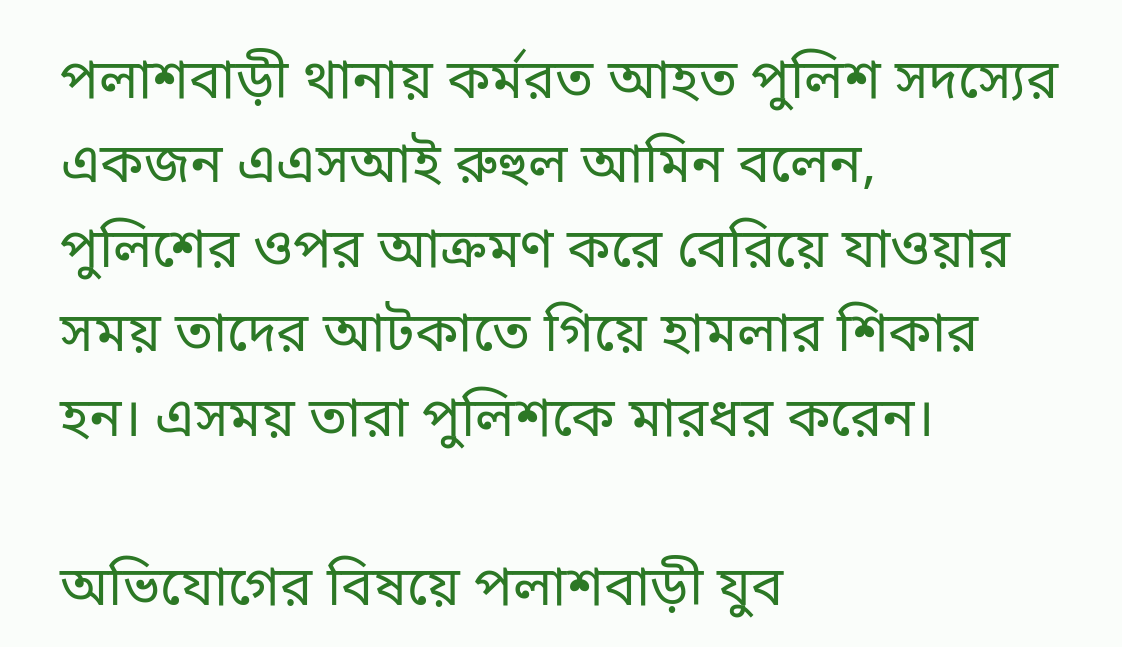পলাশবাড়ী থানায় কর্মরত আহত পুলিশ সদস্যের একজন এএসআই রুহুল আমিন বলেন, পুলিশের ওপর আক্রমণ করে বেরিয়ে যাওয়ার সময় তাদের আটকাতে গিয়ে হামলার শিকার হন। এসময় তারা পুলিশকে মারধর করেন।

অভিযোগের বিষয়ে পলাশবাড়ী যুব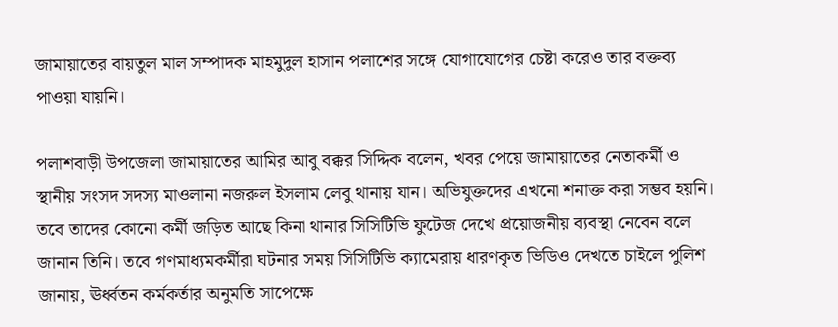জামায়াতের বায়তুল মাল সম্পাদক মাহমুদুল হাসান পলাশের সঙ্গে যোগাযোগের চেষ্টা করেও তার বক্তব্য পাওয়া যায়নি।

পলাশবাড়ী উপজেলা জামায়াতের আমির আবু বক্কর সিদ্দিক বলেন, খবর পেয়ে জামায়াতের নেতাকর্মী ও স্থানীয় সংসদ সদস্য মাওলানা নজরুল ইসলাম লেবু থানায় যান। অভিযুক্তদের এখনো শনাক্ত করা সম্ভব হয়নি। তবে তাদের কোনো কর্মী জড়িত আছে কিনা থানার সিসিটিভি ফুটেজ দেখে প্রয়োজনীয় ব্যবস্থা নেবেন বলে জানান তিনি। তবে গণমাধ্যমকর্মীরা ঘটনার সময় সিসিটিভি ক্যামেরায় ধারণকৃত ভিডিও দেখতে চাইলে পুলিশ জানায়, ঊর্ধ্বতন কর্মকর্তার অনুমতি সাপেক্ষে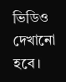ভিডিও দেখানো হবে।